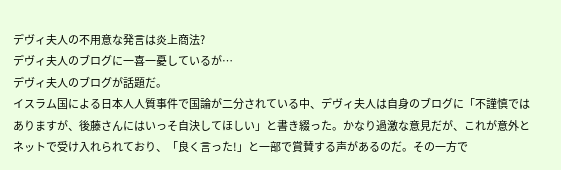デヴィ夫人の不用意な発言は炎上商法?
デヴィ夫人のブログに一喜一憂しているが…
デヴィ夫人のブログが話題だ。
イスラム国による日本人人質事件で国論が二分されている中、デヴィ夫人は自身のブログに「不謹慎ではありますが、後藤さんにはいっそ自決してほしい」と書き綴った。かなり過激な意見だが、これが意外とネットで受け入れられており、「良く言った!」と一部で賞賛する声があるのだ。その一方で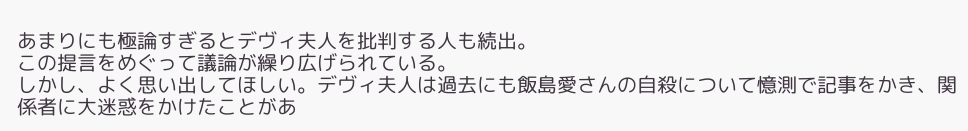あまりにも極論すぎるとデヴィ夫人を批判する人も続出。
この提言をめぐって議論が繰り広げられている。
しかし、よく思い出してほしい。デヴィ夫人は過去にも飯島愛さんの自殺について憶測で記事をかき、関係者に大迷惑をかけたことがあ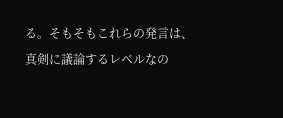る。そもそもこれらの発言は、真剣に議論するレベルなの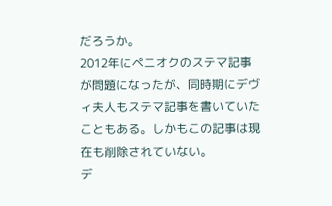だろうか。
2012年にペニオクのステマ記事が問題になったが、同時期にデヴィ夫人もステマ記事を書いていたこともある。しかもこの記事は現在も削除されていない。
デ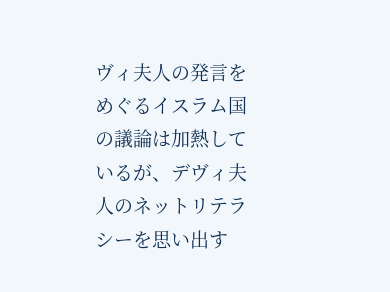ヴィ夫人の発言をめぐるイスラム国の議論は加熱しているが、デヴィ夫人のネットリテラシーを思い出す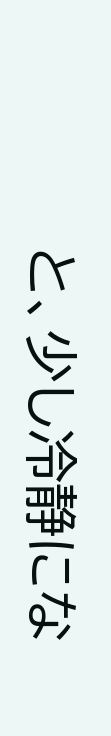と、少し冷静にな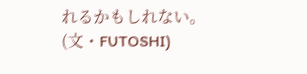れるかもしれない。
(文・FUTOSHI)